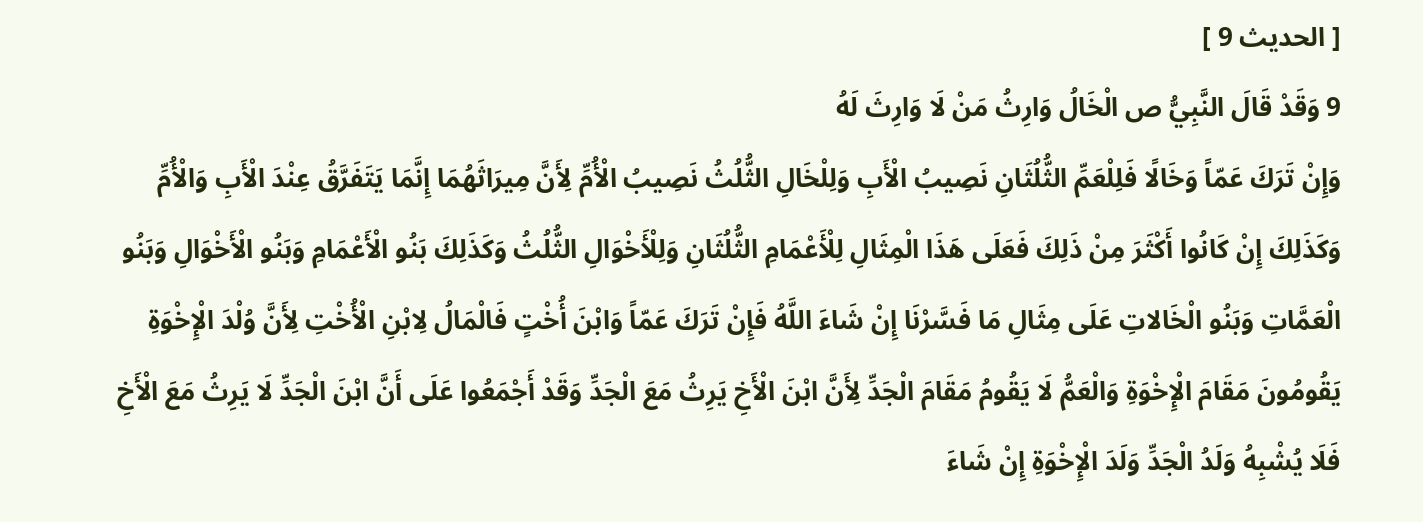[ الحديث 9 ]
9 وَقَدْ قَالَ النَّبِيُّ ص الْخَالُ وَارِثُ مَنْ لَا وَارِثَ لَهُ
وَإِنْ تَرَكَ عَمّاً وَخَالًا فَلِلْعَمِّ الثُّلُثَانِ نَصِيبُ الْأَبِ وَلِلْخَالِ الثُّلُثُ نَصِيبُ الْأُمِّ لِأَنَّ مِيرَاثَهُمَا إِنَّمَا يَتَفَرَّقُ عِنْدَ الْأَبِ وَالْأُمِّ وَكَذَلِكَ إِنْ كَانُوا أَكْثَرَ مِنْ ذَلِكَ فَعَلَى هَذَا الْمِثَالِ لِلْأَعْمَامِ الثُّلُثَانِ وَلِلْأَخْوَالِ الثُّلُثُ وَكَذَلِكَ بَنُو الْأَعْمَامِ وَبَنُو الْأَخْوَالِ وَبَنُو الْعَمَّاتِ وَبَنُو الْخَالاتِ عَلَى مِثَالِ مَا فَسَّرْنَا إِنْ شَاءَ اللَّهُ فَإِنْ تَرَكَ عَمّاً وَابْنَ أُخْتٍ فَالْمَالُ لِابْنِ الْأُخْتِ لِأَنَّ وُلْدَ الْإِخْوَةِ يَقُومُونَ مَقَامَ الْإِخْوَةِ وَالْعَمُّ لَا يَقُومُ مَقَامَ الْجَدِّ لِأَنَّ ابْنَ الْأَخِ يَرِثُ مَعَ الْجَدِّ وَقَدْ أَجْمَعُوا عَلَى أَنَّ ابْنَ الْجَدِّ لَا يَرِثُ مَعَ الْأَخِ فَلَا يُشْبِهُ وَلَدُ الْجَدِّ وَلَدَ الْإِخْوَةِ إِنْ شَاءَ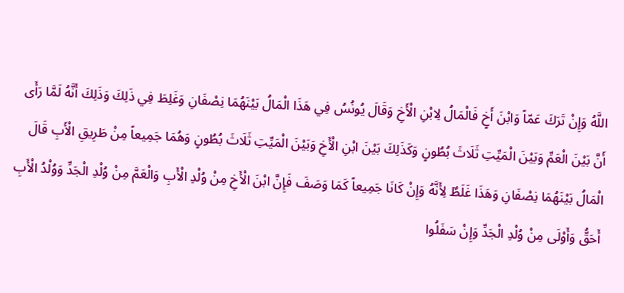اللَّهُ وَإِنْ تَرَكَ عَمّاً وَابْنَ أَخٍ فَالْمَالُ لِابْنِ الْأَخِ وَقَالَ يُونُسُ فِي هَذَا الْمَالُ بَيْنَهُمَا نِصْفَانِ وَغَلِطَ فِي ذَلِكَ وَذَلِكَ أَنَّهُ لَمَّا رَأَى أَنَّ بَيْنَ الْعَمِّ وَبَيْنَ الْمَيِّتِ ثَلَاثَ بُطُونٍ وَكَذَلِكَ بَيْنَ ابْنِ الْأَخِ وَبَيْنَ الْمَيِّتِ ثَلَاثَ بُطُونٍ وَهُمَا جَمِيعاً مِنْ طَرِيقِ الْأَبِ قَالَ الْمَالُ بَيْنَهُمَا نِصْفَانِ وَهَذَا غَلَطٌ لِأَنَّهُ وَإِنْ كَانَا جَمِيعاً كَمَا وَصَفَ فَإِنَّ ابْنَ الْأَخِ مِنْ وُلْدِ الْأَبِ وَالْعَمَّ مِنْ وُلْدِ الْجَدِّ وَوُلْدُ الْأَبِ أَحَقُّ وَأَوْلَى مِنْ وُلْدِ الْجَدِّ وَإِنْ سَفَلُوا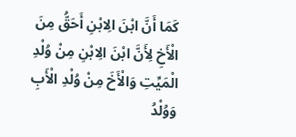كَمَا أَنَّ ابْنَ الِابْنِ أَحَقُّ مِنَ الْأَخِ لِأَنَّ ابْنَ الِابْنِ مِنْ وُلْدِ الْمَيِّتِ وَالْأَخَ مِنْ وُلْدِ الْأَبِ وَوُلْدُ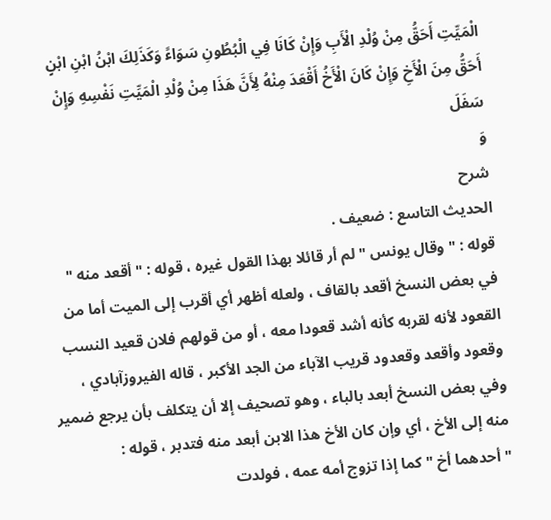الْمَيِّتِ أَحَقُّ مِنْ وُلْدِ الْأَبِ وَإِنْ كَانَا فِي الْبُطُونِ سَوَاءً وَكَذَلِكَ ابْنُ ابْنِ ابْنٍ أَحَقُّ مِنَ الْأَخِ وَإِنْ كَانَ الْأَخُ أَقْعَدَ مِنْهُ لِأَنَّ هَذَا مِنْ وُلْدِ الْمَيِّتِ نَفْسِهِ وَإِنْ سَفَلَ
وَ
شرح
الحديث التاسع : ضعيف .
قوله : " وقال يونس " لم أر قائلا بهذا القول غيره ، قوله : " أقعد منه " في بعض النسخ أقعد بالقاف ، ولعله أظهر أي أقرب إلى الميت أما من القعود لأنه لقربه كأنه أشد قعودا معه ، أو من قولهم فلان قعيد النسب وقعود وأقعد وقعدود قريب الآباء من الجد الأكبر ، قاله الفيروزآبادي ، وفي بعض النسخ أبعد بالباء ، وهو تصحيف إلا أن يتكلف بأن يرجع ضمير منه إلى الأخ ، أي وإن كان الأخ هذا الابن أبعد منه فتدبر ، قوله :
" أحدهما أخ " كما إذا تزوج أمه عمه ، فولدت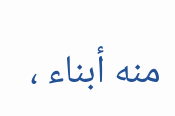منه أبناء ،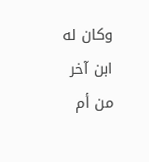وكان له ابن آخر من أم